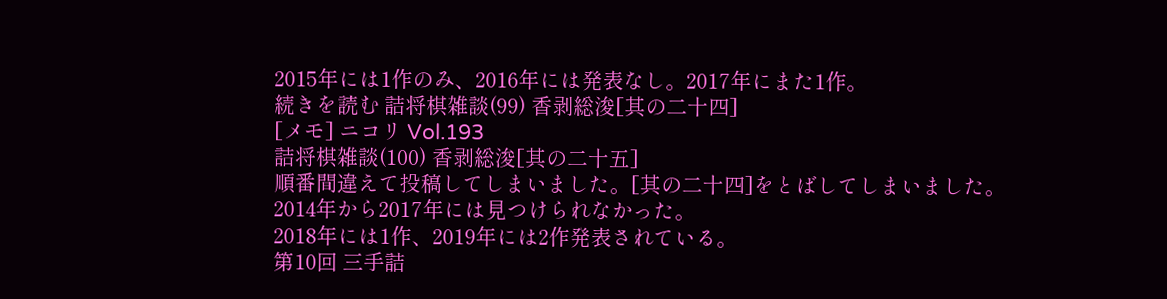2015年には1作のみ、2016年には発表なし。2017年にまた1作。
続きを読む 詰将棋雑談(99) 香剥総浚[其の二十四]
[メモ] ニコリ Vol.193
詰将棋雑談(100) 香剥総浚[其の二十五]
順番間違えて投稿してしまいました。[其の二十四]をとばしてしまいました。
2014年から2017年には見つけられなかった。
2018年には1作、2019年には2作発表されている。
第10回 三手詰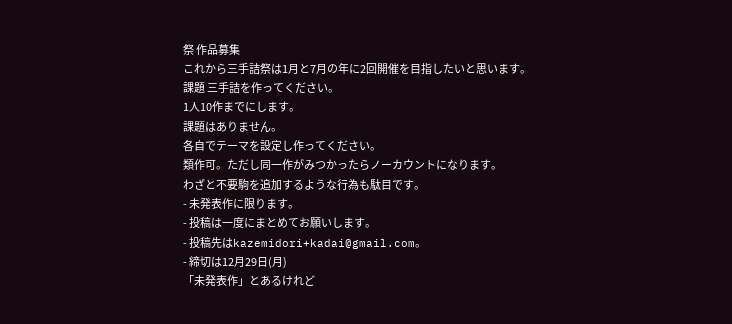祭 作品募集
これから三手詰祭は1月と7月の年に2回開催を目指したいと思います。
課題 三手詰を作ってください。
1人10作までにします。
課題はありません。
各自でテーマを設定し作ってください。
類作可。ただし同一作がみつかったらノーカウントになります。
わざと不要駒を追加するような行為も駄目です。
- 未発表作に限ります。
- 投稿は一度にまとめてお願いします。
- 投稿先はkazemidori+kadai@gmail.com。
- 締切は12月29日(月)
「未発表作」とあるけれど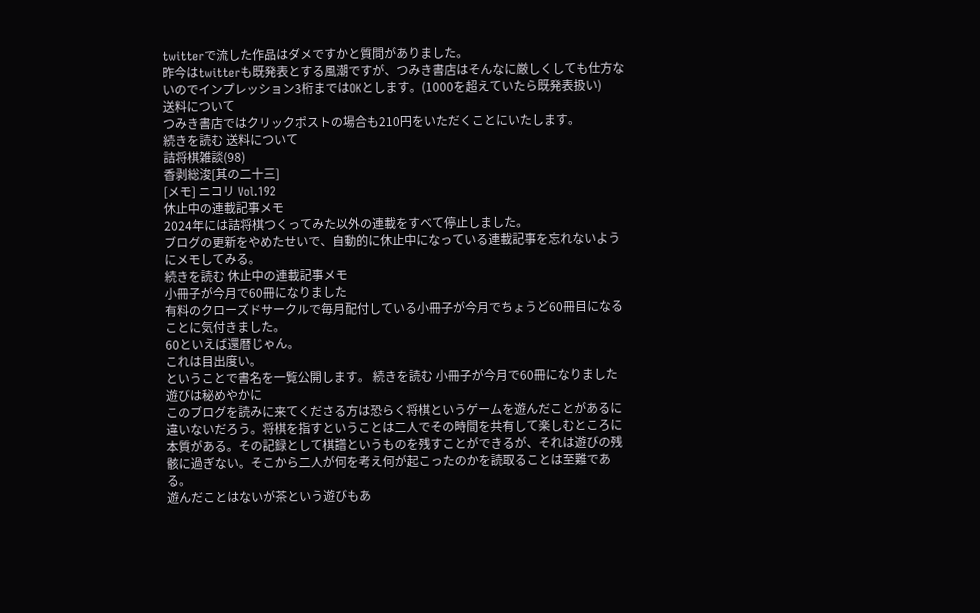twitterで流した作品はダメですかと質問がありました。
昨今はtwitterも既発表とする風潮ですが、つみき書店はそんなに厳しくしても仕方ないのでインプレッション3桁まではOKとします。(1000を超えていたら既発表扱い)
送料について
つみき書店ではクリックポストの場合も210円をいただくことにいたします。
続きを読む 送料について
詰将棋雑談(98)
香剥総浚[其の二十三]
[メモ] ニコリ Vol.192
休止中の連載記事メモ
2024年には詰将棋つくってみた以外の連載をすべて停止しました。
ブログの更新をやめたせいで、自動的に休止中になっている連載記事を忘れないようにメモしてみる。
続きを読む 休止中の連載記事メモ
小冊子が今月で60冊になりました
有料のクローズドサークルで毎月配付している小冊子が今月でちょうど60冊目になることに気付きました。
60といえば還暦じゃん。
これは目出度い。
ということで書名を一覧公開します。 続きを読む 小冊子が今月で60冊になりました
遊びは秘めやかに
このブログを読みに来てくださる方は恐らく将棋というゲームを遊んだことがあるに違いないだろう。将棋を指すということは二人でその時間を共有して楽しむところに本質がある。その記録として棋譜というものを残すことができるが、それは遊びの残骸に過ぎない。そこから二人が何を考え何が起こったのかを読取ることは至難である。
遊んだことはないが茶という遊びもあ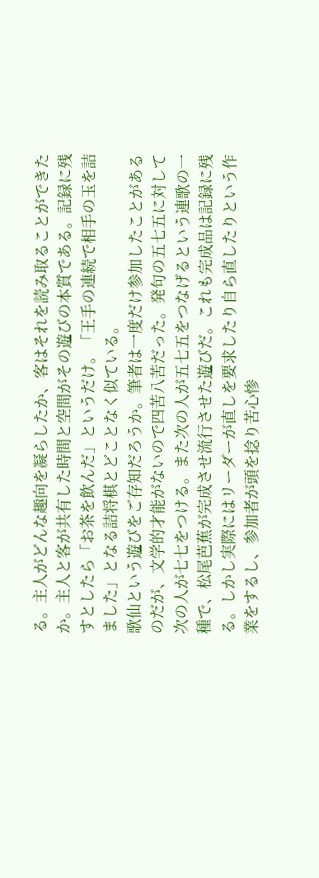る。主人がどんな趣向を凝らしたか、客はそれを読み取ることができたか。主人と客が共有した時間と空間がその遊びの本質である。記録に残すとしたら「お茶を飲んだ」というだけ。「王手の連続で相手の玉を詰ました」となる詰将棋とどことなく似ている。
歌仙という遊びをご存知だろうか。筆者は一度だけ参加したことがあるのだが、文学的才能がないので四苦八苦だった。発句の五七五に対して次の人が七七をつける。また次の人が五七五をつなげるという連歌の一種で、松尾芭蕉が完成させ流行させた遊びだ。これも完成品は記録に残る。しかし実際にはリーダーが直しを要求したり自ら直したりという作業をするし、参加者が頭を捻り苦心惨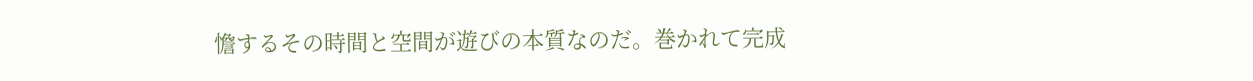憺するその時間と空間が遊びの本質なのだ。巻かれて完成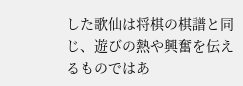した歌仙は将棋の棋譜と同じ、遊びの熱や興奮を伝えるものではあ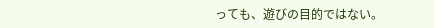っても、遊びの目的ではない。